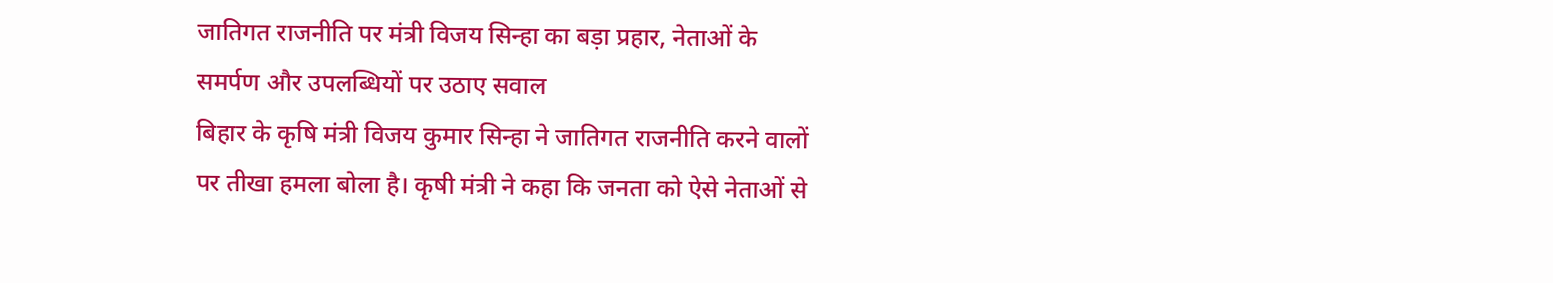जातिगत राजनीति पर मंत्री विजय सिन्हा का बड़ा प्रहार, नेताओं के समर्पण और उपलब्धियों पर उठाए सवाल
बिहार के कृषि मंत्री विजय कुमार सिन्हा ने जातिगत राजनीति करने वालों पर तीखा हमला बोला है। कृषी मंत्री ने कहा कि जनता को ऐसे नेताओं से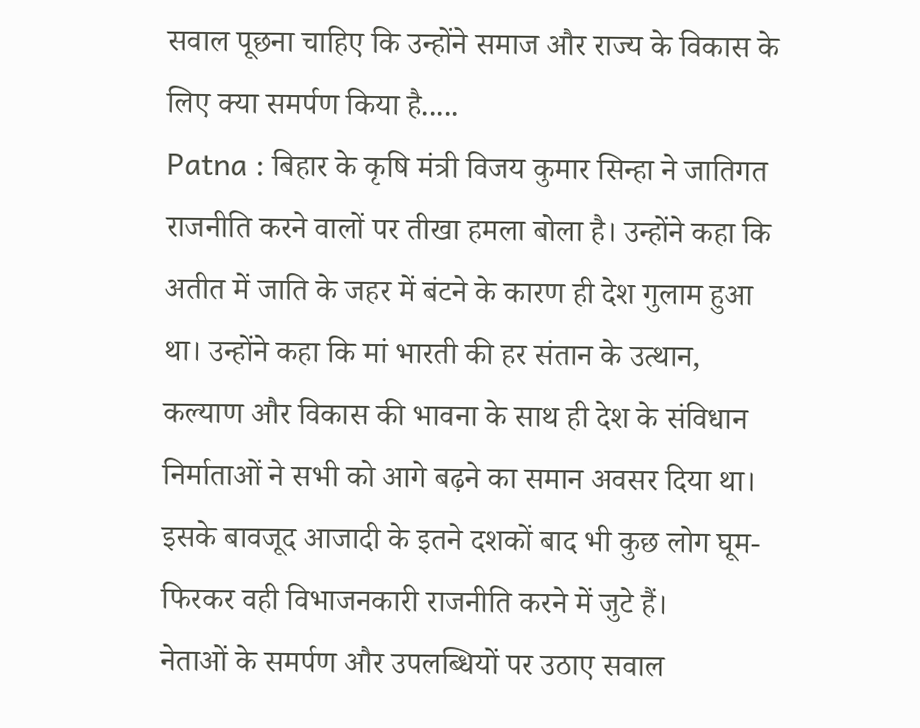सवाल पूछना चाहिए कि उन्होंने समाज और राज्य के विकास के लिए क्या समर्पण किया है.....
Patna : बिहार के कृषि मंत्री विजय कुमार सिन्हा ने जातिगत राजनीति करने वालों पर तीखा हमला बोला है। उन्होंने कहा कि अतीत में जाति के जहर में बंटने के कारण ही देश गुलाम हुआ था। उन्होंने कहा कि मां भारती की हर संतान के उत्थान, कल्याण और विकास की भावना के साथ ही देश के संविधान निर्माताओं ने सभी को आगे बढ़ने का समान अवसर दिया था। इसके बावजूद आजादी के इतने दशकों बाद भी कुछ लोग घूम-फिरकर वही विभाजनकारी राजनीति करने में जुटे हैं।
नेताओं के समर्पण और उपलब्धियों पर उठाए सवाल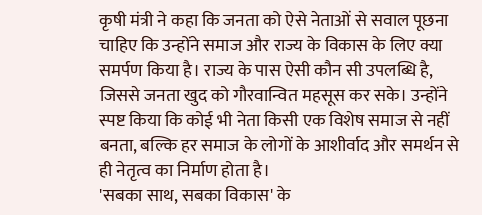कृषी मंत्री ने कहा कि जनता को ऐसे नेताओं से सवाल पूछना चाहिए कि उन्होंने समाज और राज्य के विकास के लिए क्या समर्पण किया है। राज्य के पास ऐसी कौन सी उपलब्धि है, जिससे जनता खुद को गौरवान्वित महसूस कर सके। उन्होंने स्पष्ट किया कि कोई भी नेता किसी एक विशेष समाज से नहीं बनता, बल्कि हर समाज के लोगों के आशीर्वाद और समर्थन से ही नेतृत्व का निर्माण होता है।
'सबका साथ, सबका विकास' के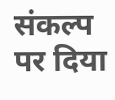संकल्प पर दिया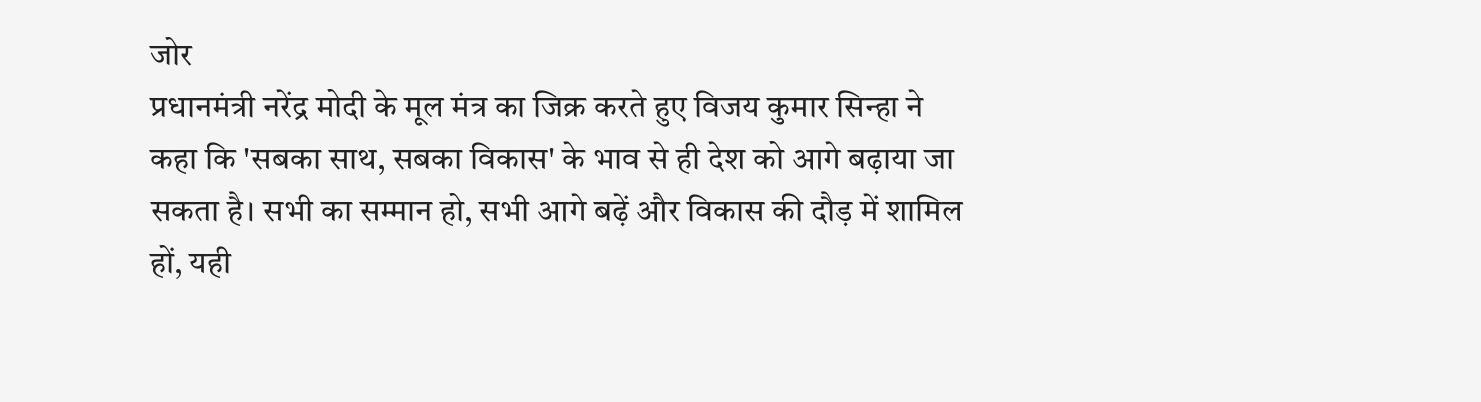जोर
प्रधानमंत्री नरेंद्र मोदी के मूल मंत्र का जिक्र करते हुए विजय कुमार सिन्हा ने कहा कि 'सबका साथ, सबका विकास' के भाव से ही देश को आगे बढ़ाया जा सकता है। सभी का सम्मान हो, सभी आगे बढ़ें और विकास की दौड़ में शामिल हों, यही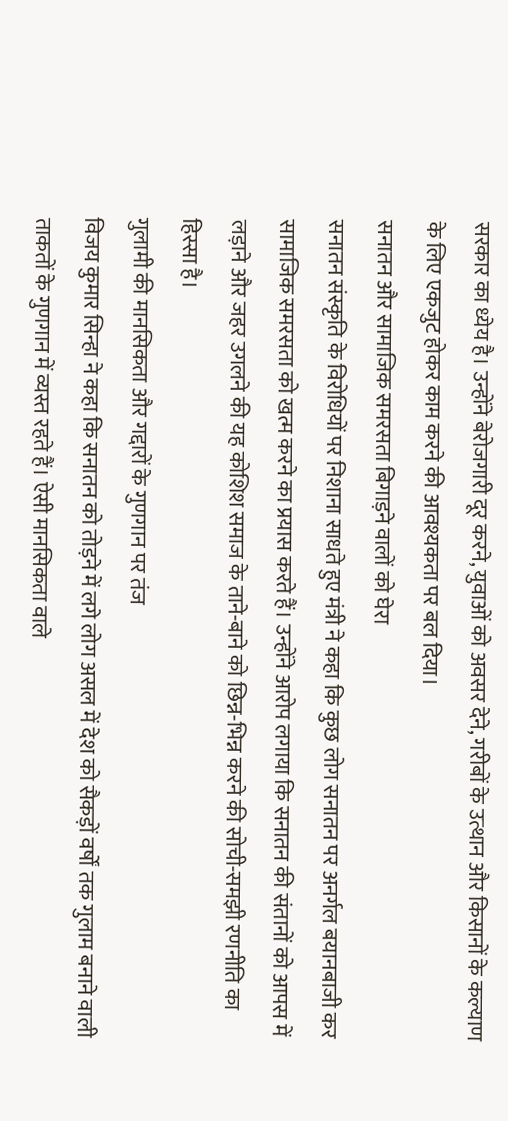सरकार का ध्येय है। उन्होंने बेरोजगारी दूर करने, युवाओं को अवसर देने, गरीबों के उत्थान और किसानों के कल्याण के लिए एकजुट होकर काम करने की आवश्यकता पर बल दिया।
सनातन और सामाजिक समरसता बिगाड़ने वालों को घेरा
सनातन संस्कृति के विरोधियों पर निशाना साधते हुए मंत्री ने कहा कि कुछ लोग सनातन पर अनर्गल बयानबाजी कर सामाजिक समरसता को खत्म करने का प्रयास करते हैं। उन्होंने आरोप लगाया कि सनातन की संतानों को आपस में लड़ाने और जहर उगलने की यह कोशिश समाज के ताने-बाने को छिन्न-भिन्न करने की सोची-समझी रणनीति का हिस्सा है।
गुलामी की मानसिकता और गद्दारों के गुणगान पर तंज
विजय कुमार सिन्हा ने कहा कि सनातन को तोड़ने में लगे लोग असल में देश को सैकड़ों वर्षों तक गुलाम बनाने वाली ताकतों के गुणगान में व्यस्त रहते हैं। ऐसी मानसिकता वाले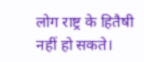लोग राष्ट्र के हितैषी नहीं हो सकते।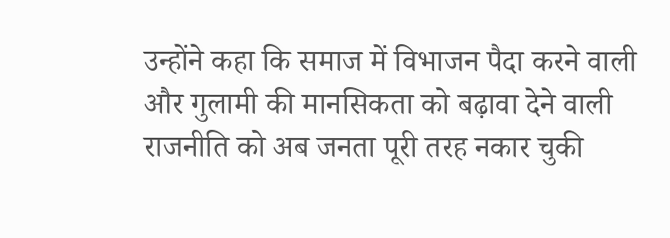उन्होंने कहा कि समाज में विभाजन पैदा करने वाली और गुलामी की मानसिकता को बढ़ावा देने वाली राजनीति को अब जनता पूरी तरह नकार चुकी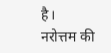है।
नरोत्तम की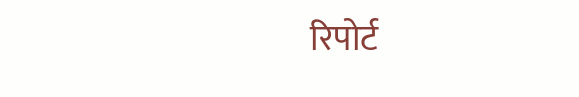रिपोर्ट